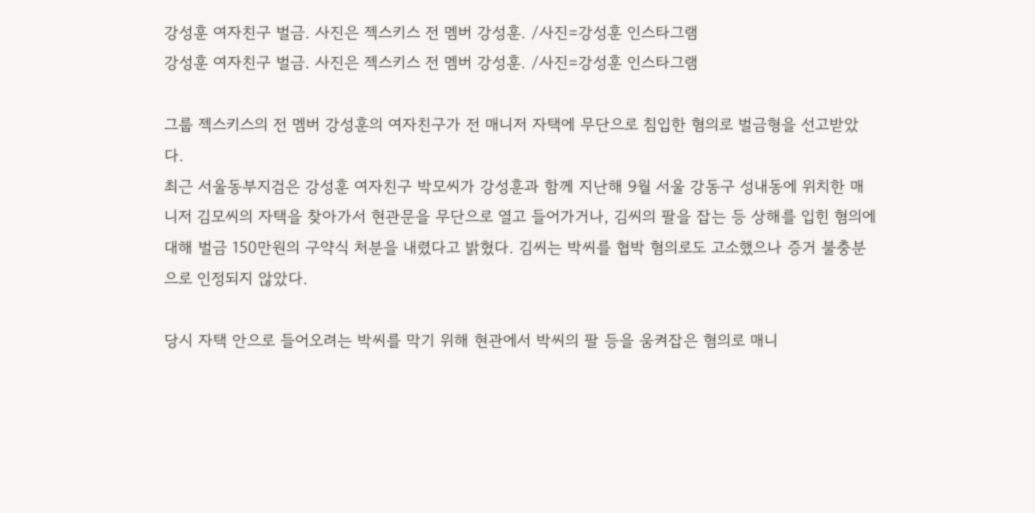강성훈 여자친구 벌금. 사진은 젝스키스 전 멤버 강성훈. /사진=강성훈 인스타그램
강성훈 여자친구 벌금. 사진은 젝스키스 전 멤버 강성훈. /사진=강성훈 인스타그램

그룹 젝스키스의 전 멤버 강성훈의 여자친구가 전 매니저 자택에 무단으로 침입한 혐의로 벌금형을 선고받았다.
최근 서울동부지검은 강성훈 여자친구 박모씨가 강성훈과 함께 지난해 9월 서울 강동구 성내동에 위치한 매니저 김모씨의 자택을 찾아가서 현관문을 무단으로 열고 들어가거나, 김씨의 팔을 잡는 등 상해를 입힌 혐의에 대해 벌금 150만원의 구약식 처분을 내렸다고 밝혔다. 김씨는 박씨를 협박 혐의로도 고소했으나 증거 불충분으로 인정되지 않았다.

당시 자택 안으로 들어오려는 박씨를 막기 위해 현관에서 박씨의 팔 등을 움켜잡은 혐의로 매니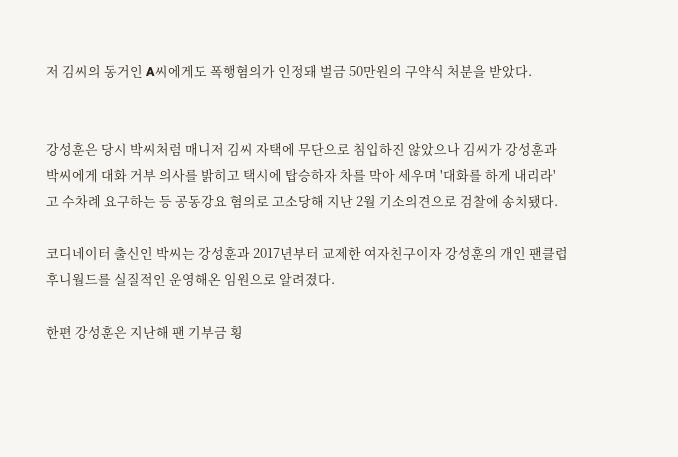저 김씨의 동거인 A씨에게도 폭행혐의가 인정돼 벌금 50만원의 구약식 처분을 받았다.


강성훈은 당시 박씨처럼 매니저 김씨 자택에 무단으로 침입하진 않았으나 김씨가 강성훈과 박씨에게 대화 거부 의사를 밝히고 택시에 탑승하자 차를 막아 세우며 '대화를 하게 내리라'고 수차례 요구하는 등 공동강요 혐의로 고소당해 지난 2월 기소의견으로 검찰에 송치됐다.

코디네이터 출신인 박씨는 강성훈과 2017년부터 교제한 여자친구이자 강성훈의 개인 팬클럽 후니월드를 실질적인 운영해온 임원으로 알려졌다.

한편 강성훈은 지난해 팬 기부금 횡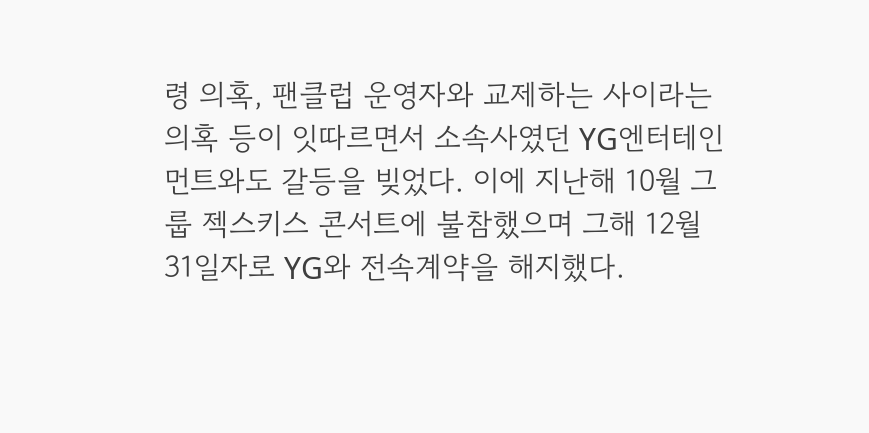령 의혹, 팬클럽 운영자와 교제하는 사이라는 의혹 등이 잇따르면서 소속사였던 YG엔터테인먼트와도 갈등을 빚었다. 이에 지난해 10월 그룹 젝스키스 콘서트에 불참했으며 그해 12월31일자로 YG와 전속계약을 해지했다.